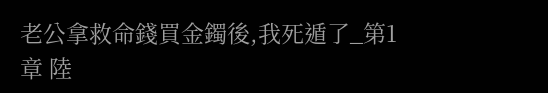老公拿救命錢買金鐲後,我死遁了_第1章 陸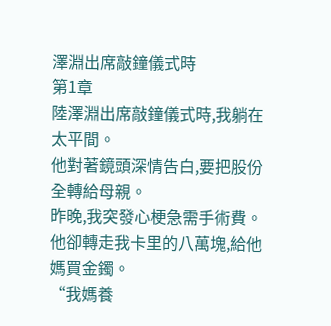澤淵出席敲鐘儀式時
第1章
陸澤淵出席敲鐘儀式時,我躺在太平間。
他對著鏡頭深情告白,要把股份全轉給母親。
昨晚,我突發心梗急需手術費。
他卻轉走我卡里的八萬塊,給他媽買金鐲。
“我媽養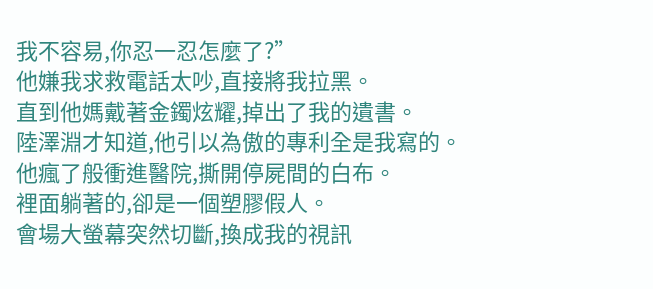我不容易,你忍一忍怎麼了?”
他嫌我求救電話太吵,直接將我拉黑。
直到他媽戴著金鐲炫耀,掉出了我的遺書。
陸澤淵才知道,他引以為傲的專利全是我寫的。
他瘋了般衝進醫院,撕開停屍間的白布。
裡面躺著的,卻是一個塑膠假人。
會場大螢幕突然切斷,換成我的視訊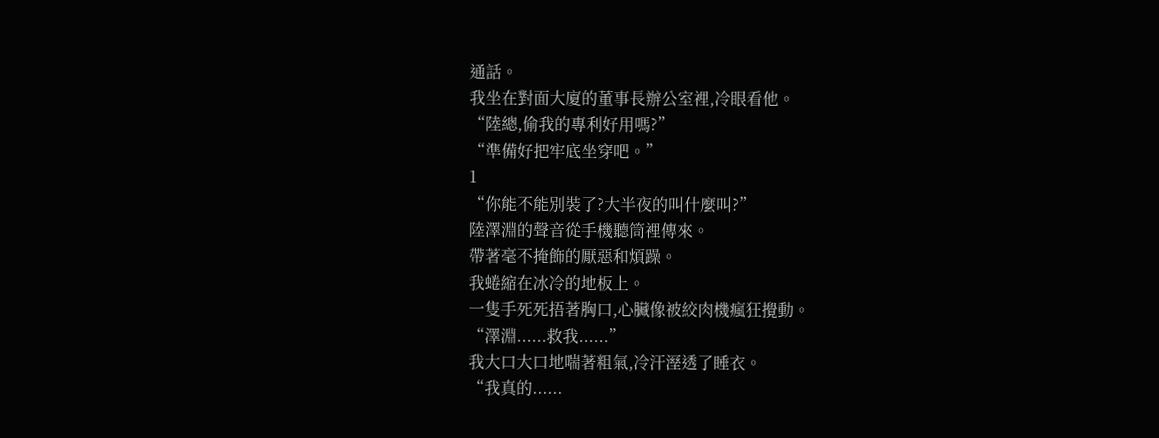通話。
我坐在對面大廈的董事長辦公室裡,冷眼看他。
“陸總,偷我的專利好用嗎?”
“準備好把牢底坐穿吧。”
1
“你能不能別裝了?大半夜的叫什麼叫?”
陸澤淵的聲音從手機聽筒裡傳來。
帶著毫不掩飾的厭惡和煩躁。
我蜷縮在冰冷的地板上。
一隻手死死捂著胸口,心臟像被絞肉機瘋狂攪動。
“澤淵......救我......”
我大口大口地喘著粗氣,冷汗溼透了睡衣。
“我真的......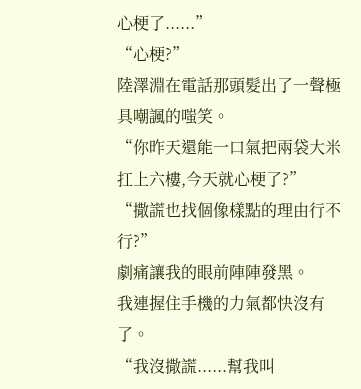心梗了......”
“心梗?”
陸澤淵在電話那頭髮出了一聲極具嘲諷的嗤笑。
“你昨天還能一口氣把兩袋大米扛上六樓,今天就心梗了?”
“撒謊也找個像樣點的理由行不行?”
劇痛讓我的眼前陣陣發黑。
我連握住手機的力氣都快沒有了。
“我沒撒謊......幫我叫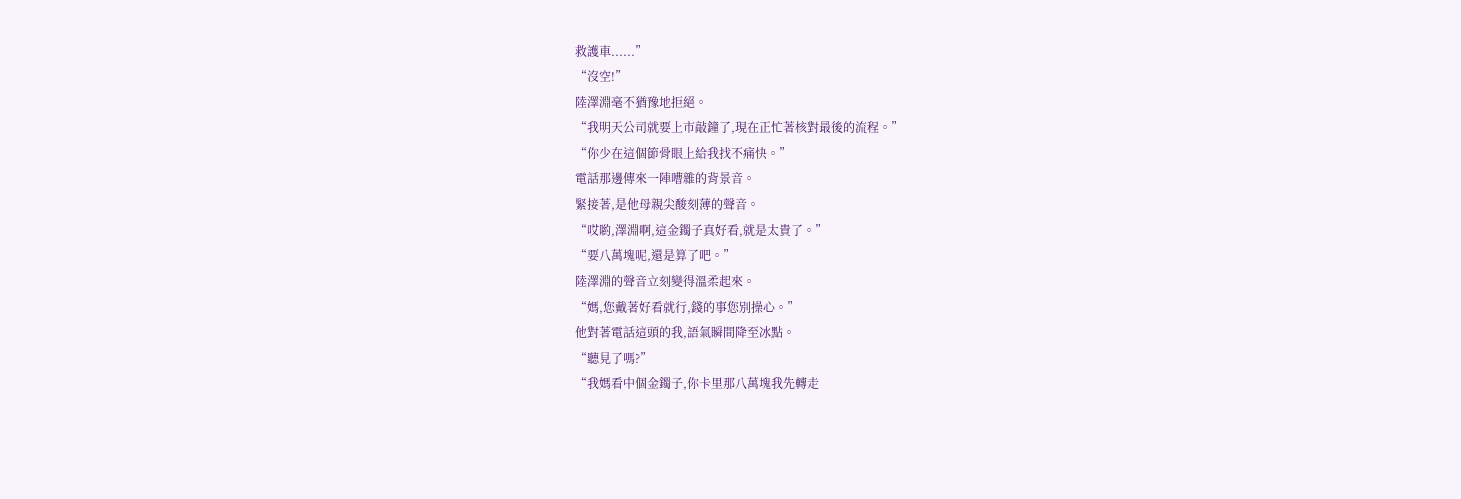救護車......”
“沒空!”
陸澤淵毫不猶豫地拒絕。
“我明天公司就要上市敲鐘了,現在正忙著核對最後的流程。”
“你少在這個節骨眼上給我找不痛快。”
電話那邊傳來一陣嘈雜的背景音。
緊接著,是他母親尖酸刻薄的聲音。
“哎喲,澤淵啊,這金鐲子真好看,就是太貴了。”
“要八萬塊呢,還是算了吧。”
陸澤淵的聲音立刻變得溫柔起來。
“媽,您戴著好看就行,錢的事您別操心。”
他對著電話這頭的我,語氣瞬間降至冰點。
“聽見了嗎?”
“我媽看中個金鐲子,你卡里那八萬塊我先轉走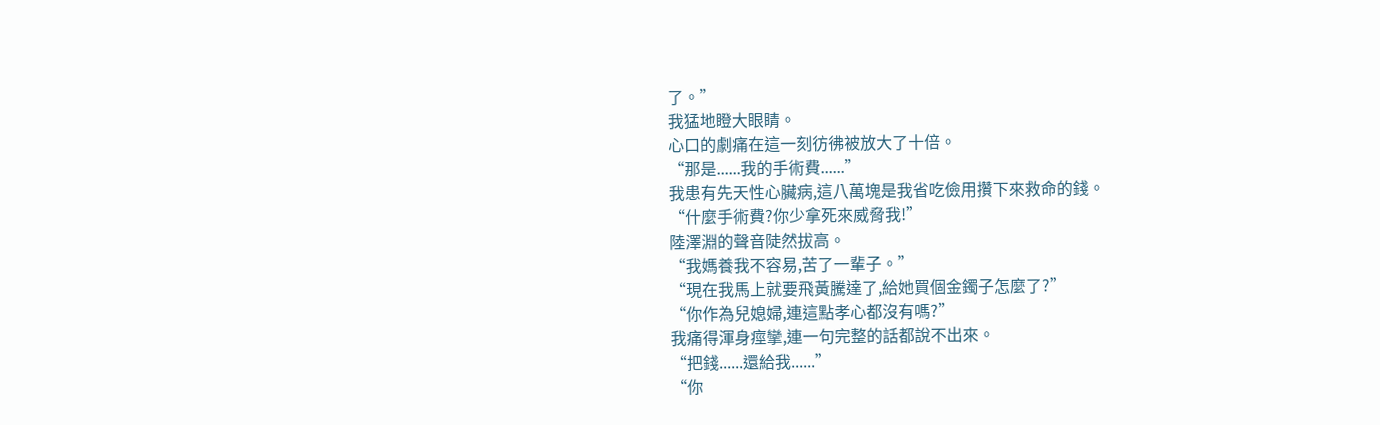了。”
我猛地瞪大眼睛。
心口的劇痛在這一刻彷彿被放大了十倍。
“那是......我的手術費......”
我患有先天性心臟病,這八萬塊是我省吃儉用攢下來救命的錢。
“什麼手術費?你少拿死來威脅我!”
陸澤淵的聲音陡然拔高。
“我媽養我不容易,苦了一輩子。”
“現在我馬上就要飛黃騰達了,給她買個金鐲子怎麼了?”
“你作為兒媳婦,連這點孝心都沒有嗎?”
我痛得渾身痙攣,連一句完整的話都說不出來。
“把錢......還給我......”
“你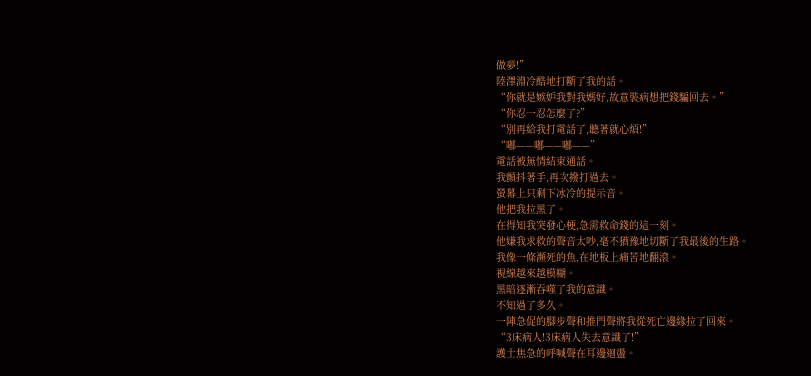做夢!”
陸澤淵冷酷地打斷了我的話。
“你就是嫉妒我對我媽好,故意裝病想把錢騙回去。”
“你忍一忍怎麼了?”
“別再給我打電話了,聽著就心煩!”
“嘟——嘟——嘟——”
電話被無情結束通話。
我顫抖著手,再次撥打過去。
螢幕上只剩下冰冷的提示音。
他把我拉黑了。
在得知我突發心梗,急需救命錢的這一刻。
他嫌我求救的聲音太吵,毫不猶豫地切斷了我最後的生路。
我像一條瀕死的魚,在地板上痛苦地翻滾。
視線越來越模糊。
黑暗逐漸吞噬了我的意識。
不知過了多久。
一陣急促的腳步聲和推門聲將我從死亡邊緣拉了回來。
“3床病人!3床病人失去意識了!”
護士焦急的呼喊聲在耳邊迴盪。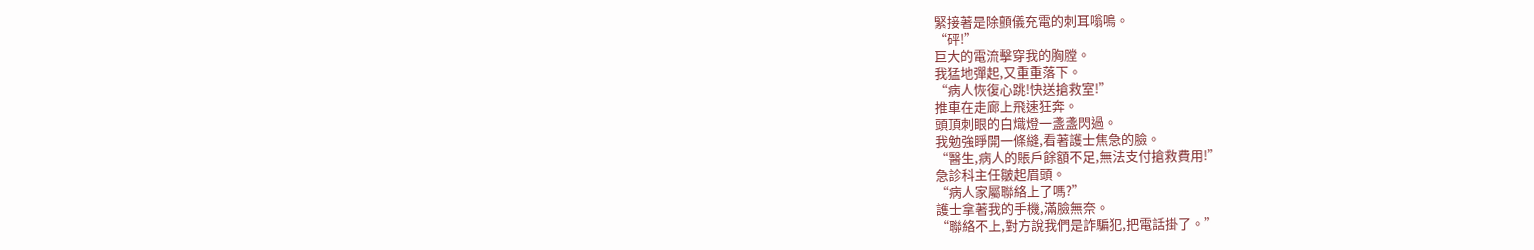緊接著是除顫儀充電的刺耳嗡鳴。
“砰!”
巨大的電流擊穿我的胸膛。
我猛地彈起,又重重落下。
“病人恢復心跳!快送搶救室!”
推車在走廊上飛速狂奔。
頭頂刺眼的白熾燈一盞盞閃過。
我勉強睜開一條縫,看著護士焦急的臉。
“醫生,病人的賬戶餘額不足,無法支付搶救費用!”
急診科主任皺起眉頭。
“病人家屬聯絡上了嗎?”
護士拿著我的手機,滿臉無奈。
“聯絡不上,對方說我們是詐騙犯,把電話掛了。”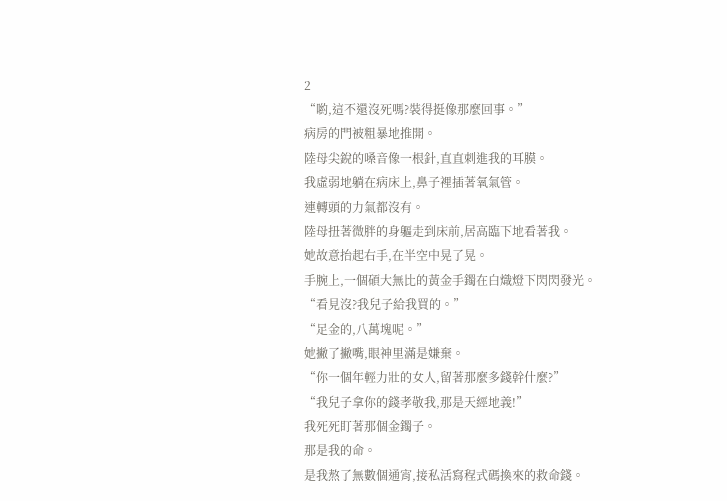2
“喲,這不還沒死嗎?裝得挺像那麼回事。”
病房的門被粗暴地推開。
陸母尖銳的嗓音像一根針,直直刺進我的耳膜。
我虛弱地躺在病床上,鼻子裡插著氧氣管。
連轉頭的力氣都沒有。
陸母扭著微胖的身軀走到床前,居高臨下地看著我。
她故意抬起右手,在半空中晃了晃。
手腕上,一個碩大無比的黃金手鐲在白熾燈下閃閃發光。
“看見沒?我兒子給我買的。”
“足金的,八萬塊呢。”
她撇了撇嘴,眼神里滿是嫌棄。
“你一個年輕力壯的女人,留著那麼多錢幹什麼?”
“我兒子拿你的錢孝敬我,那是天經地義!”
我死死盯著那個金鐲子。
那是我的命。
是我熬了無數個通宵,接私活寫程式碼換來的救命錢。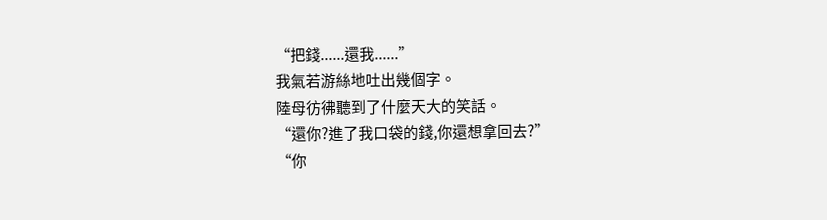“把錢......還我......”
我氣若游絲地吐出幾個字。
陸母彷彿聽到了什麼天大的笑話。
“還你?進了我口袋的錢,你還想拿回去?”
“你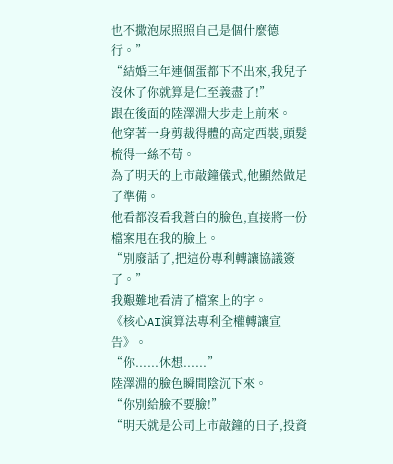也不撒泡尿照照自己是個什麼德行。”
“結婚三年連個蛋都下不出來,我兒子沒休了你就算是仁至義盡了!”
跟在後面的陸澤淵大步走上前來。
他穿著一身剪裁得體的高定西裝,頭髮梳得一絲不苟。
為了明天的上市敲鐘儀式,他顯然做足了準備。
他看都沒看我蒼白的臉色,直接將一份檔案甩在我的臉上。
“別廢話了,把這份專利轉讓協議簽了。”
我艱難地看清了檔案上的字。
《核心AI演算法專利全權轉讓宣告》。
“你......休想......”
陸澤淵的臉色瞬間陰沉下來。
“你別給臉不要臉!”
“明天就是公司上市敲鐘的日子,投資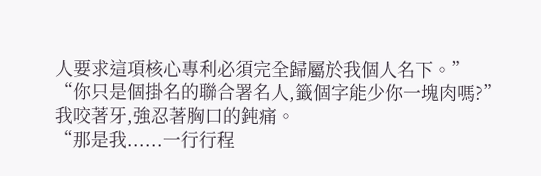人要求這項核心專利必須完全歸屬於我個人名下。”
“你只是個掛名的聯合署名人,籤個字能少你一塊肉嗎?”
我咬著牙,強忍著胸口的鈍痛。
“那是我......一行行程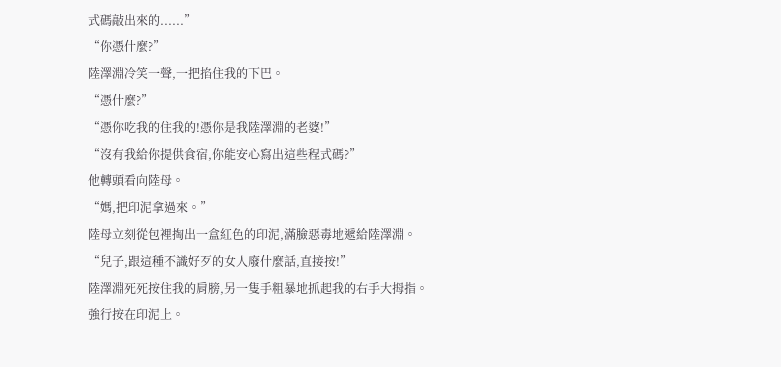式碼敲出來的......”
“你憑什麼?”
陸澤淵冷笑一聲,一把掐住我的下巴。
“憑什麼?”
“憑你吃我的住我的!憑你是我陸澤淵的老婆!”
“沒有我給你提供食宿,你能安心寫出這些程式碼?”
他轉頭看向陸母。
“媽,把印泥拿過來。”
陸母立刻從包裡掏出一盒紅色的印泥,滿臉惡毒地遞給陸澤淵。
“兒子,跟這種不識好歹的女人廢什麼話,直接按!”
陸澤淵死死按住我的肩膀,另一隻手粗暴地抓起我的右手大拇指。
強行按在印泥上。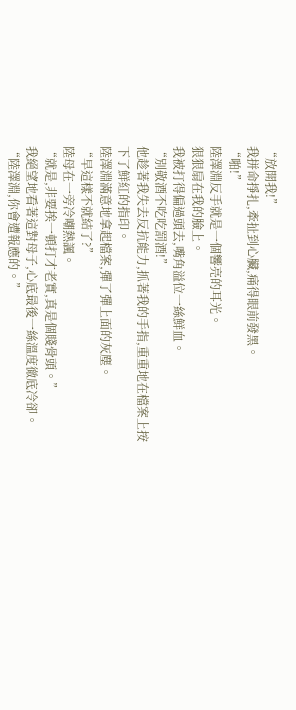“放開我!”
我拼命掙扎,牽扯到心臟,痛得眼前發黑。
“啪!”
陸澤淵反手就是一個響亮的耳光。
狠狠扇在我的臉上。
我被打得偏過頭去,嘴角溢位一絲鮮血。
“別敬酒不吃吃罰酒!”
他趁著我失去反抗能力,抓著我的手指,重重地在檔案上按下了鮮紅的指印。
陸澤淵滿意地拿起檔案,彈了彈上面的灰塵。
“早這樣不就結了?”
陸母在一旁冷嘲熱諷。
“就是,非要挨一頓打才老實,真是個賤骨頭。”
我絕望地看著這對母子,心底最後一絲溫度徹底冷卻。
“陸澤淵,你會遭報應的。”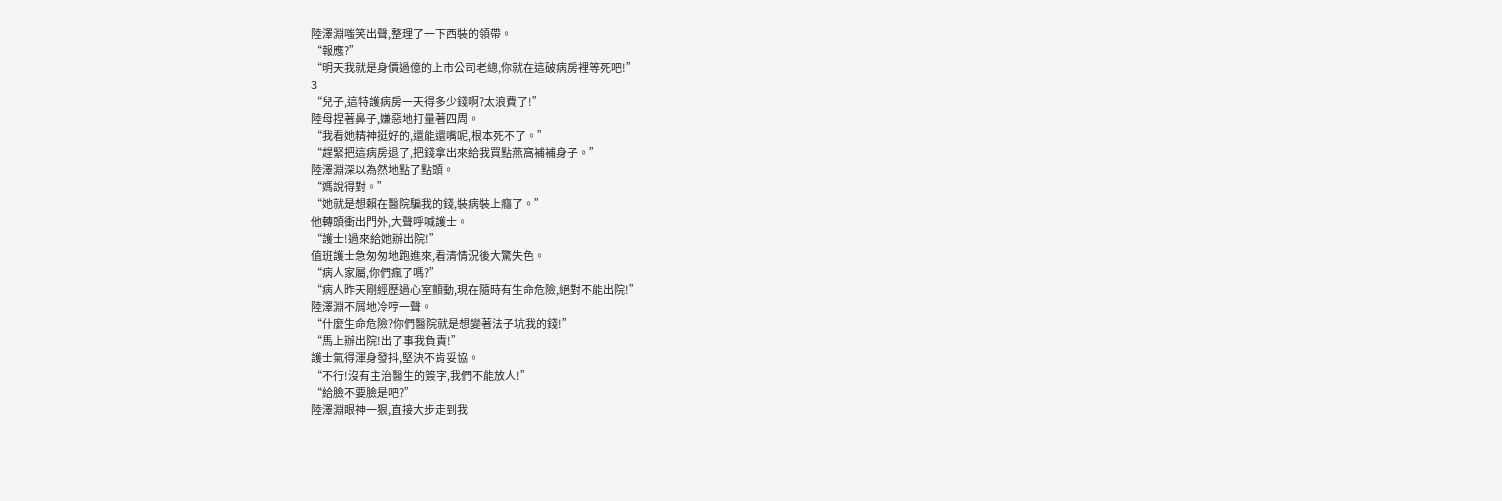陸澤淵嗤笑出聲,整理了一下西裝的領帶。
“報應?”
“明天我就是身價過億的上市公司老總,你就在這破病房裡等死吧!”
3
“兒子,這特護病房一天得多少錢啊?太浪費了!”
陸母捏著鼻子,嫌惡地打量著四周。
“我看她精神挺好的,還能還嘴呢,根本死不了。”
“趕緊把這病房退了,把錢拿出來給我買點燕窩補補身子。”
陸澤淵深以為然地點了點頭。
“媽說得對。”
“她就是想賴在醫院騙我的錢,裝病裝上癮了。”
他轉頭衝出門外,大聲呼喊護士。
“護士!過來給她辦出院!”
值班護士急匆匆地跑進來,看清情況後大驚失色。
“病人家屬,你們瘋了嗎?”
“病人昨天剛經歷過心室顫動,現在隨時有生命危險,絕對不能出院!”
陸澤淵不屑地冷哼一聲。
“什麼生命危險?你們醫院就是想變著法子坑我的錢!”
“馬上辦出院!出了事我負責!”
護士氣得渾身發抖,堅決不肯妥協。
“不行!沒有主治醫生的簽字,我們不能放人!”
“給臉不要臉是吧?”
陸澤淵眼神一狠,直接大步走到我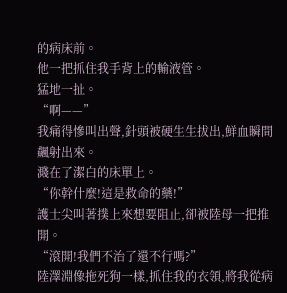的病床前。
他一把抓住我手背上的輸液管。
猛地一扯。
“啊——”
我痛得慘叫出聲,針頭被硬生生拔出,鮮血瞬間飆射出來。
濺在了潔白的床單上。
“你幹什麼!這是救命的藥!”
護士尖叫著撲上來想要阻止,卻被陸母一把推開。
“滾開!我們不治了還不行嗎?”
陸澤淵像拖死狗一樣,抓住我的衣領,將我從病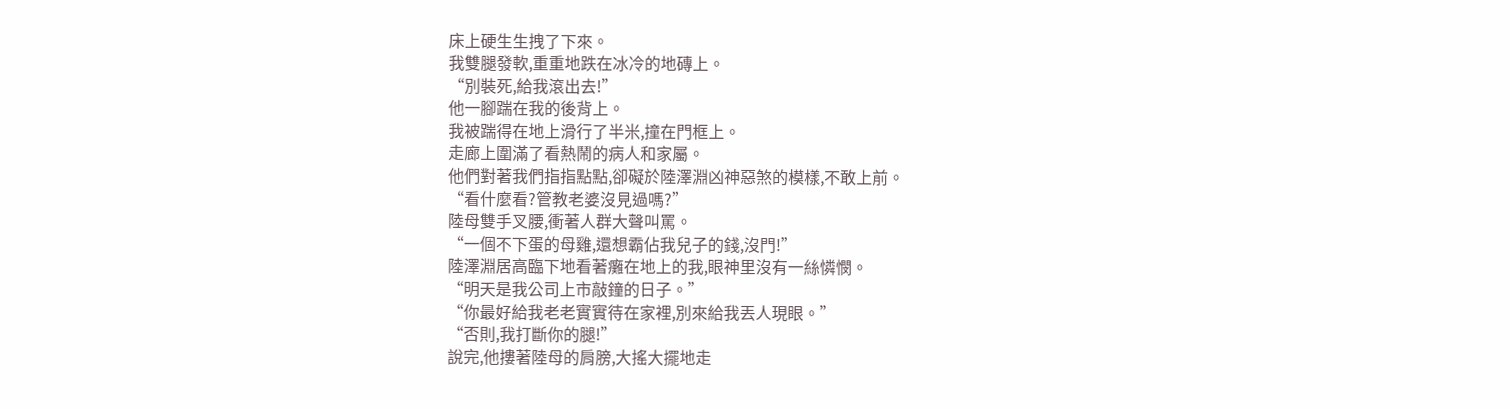床上硬生生拽了下來。
我雙腿發軟,重重地跌在冰冷的地磚上。
“別裝死,給我滾出去!”
他一腳踹在我的後背上。
我被踹得在地上滑行了半米,撞在門框上。
走廊上圍滿了看熱鬧的病人和家屬。
他們對著我們指指點點,卻礙於陸澤淵凶神惡煞的模樣,不敢上前。
“看什麼看?管教老婆沒見過嗎?”
陸母雙手叉腰,衝著人群大聲叫罵。
“一個不下蛋的母雞,還想霸佔我兒子的錢,沒門!”
陸澤淵居高臨下地看著癱在地上的我,眼神里沒有一絲憐憫。
“明天是我公司上市敲鐘的日子。”
“你最好給我老老實實待在家裡,別來給我丟人現眼。”
“否則,我打斷你的腿!”
說完,他摟著陸母的肩膀,大搖大擺地走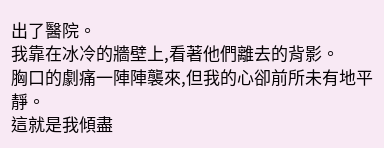出了醫院。
我靠在冰冷的牆壁上,看著他們離去的背影。
胸口的劇痛一陣陣襲來,但我的心卻前所未有地平靜。
這就是我傾盡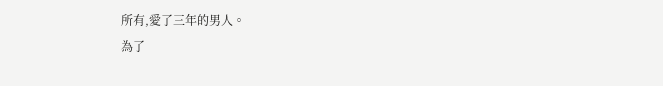所有,愛了三年的男人。
為了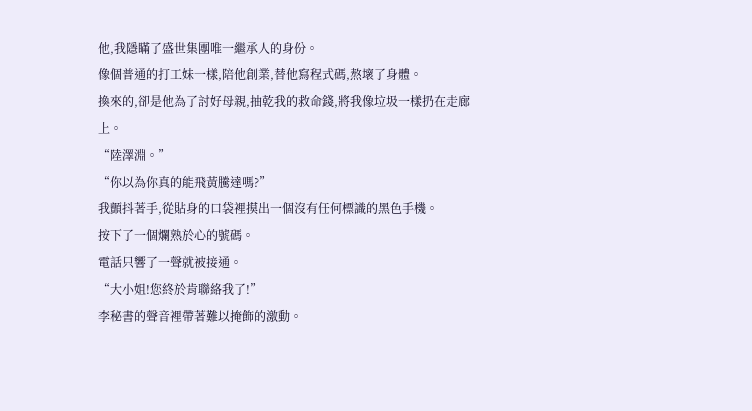他,我隱瞞了盛世集團唯一繼承人的身份。
像個普通的打工妹一樣,陪他創業,替他寫程式碼,熬壞了身體。
換來的,卻是他為了討好母親,抽乾我的救命錢,將我像垃圾一樣扔在走廊上。
“陸澤淵。”
“你以為你真的能飛黃騰達嗎?”
我顫抖著手,從貼身的口袋裡摸出一個沒有任何標識的黑色手機。
按下了一個爛熟於心的號碼。
電話只響了一聲就被接通。
“大小姐!您終於肯聯絡我了!”
李秘書的聲音裡帶著難以掩飾的激動。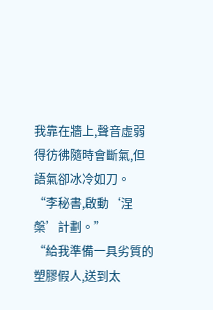我靠在牆上,聲音虛弱得彷彿隨時會斷氣,但語氣卻冰冷如刀。
“李秘書,啟動‘涅槃’計劃。”
“給我準備一具劣質的塑膠假人,送到太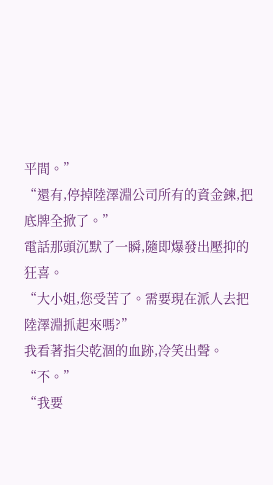平間。”
“還有,停掉陸澤淵公司所有的資金鍊,把底牌全掀了。”
電話那頭沉默了一瞬,隨即爆發出壓抑的狂喜。
“大小姐,您受苦了。需要現在派人去把陸澤淵抓起來嗎?”
我看著指尖乾涸的血跡,冷笑出聲。
“不。”
“我要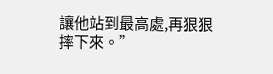讓他站到最高處,再狠狠摔下來。”